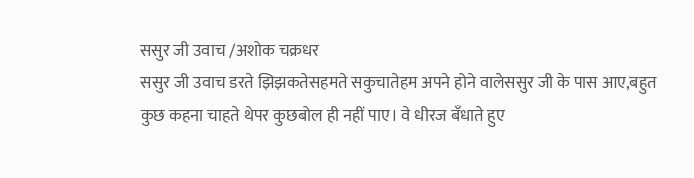ससुर जी उवाच /अशोक चक्रधर
ससुर जी उवाच डरते झिझकतेसहमते सकुचातेहम अपने होने वालेससुर जी के पास आए,बहुत कुछ कहना चाहते थेपर कुछबोल ही नहीं पाए। वे धीरज बँधाते हुए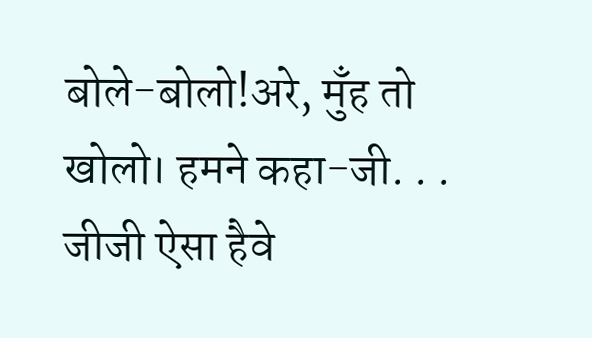बोले-बोलो!अरे, मुँह तो खोलो। हमने कहा-जी. . . जीजी ऐसा हैवे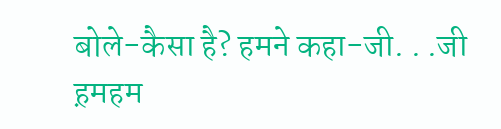बोले-कैसा है? हमने कहा-जी. . .जी ह़महम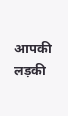आपकी लड़की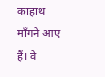काहाथ माँगने आए हैं। वे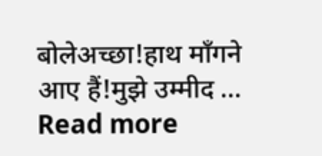बोलेअच्छा!हाथ माँगने आए हैं!मुझे उम्मीद … Read more